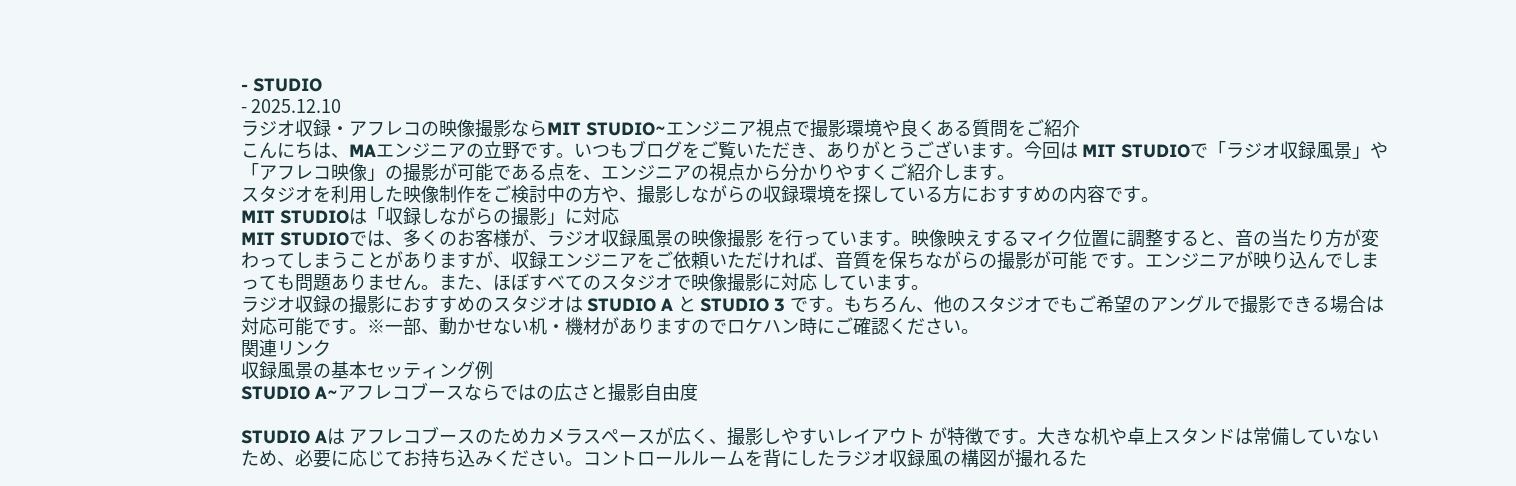- STUDIO
- 2025.12.10
ラジオ収録・アフレコの映像撮影ならMIT STUDIO~エンジニア視点で撮影環境や良くある質問をご紹介
こんにちは、MAエンジニアの立野です。いつもブログをご覧いただき、ありがとうございます。今回は MIT STUDIOで「ラジオ収録風景」や「アフレコ映像」の撮影が可能である点を、エンジニアの視点から分かりやすくご紹介します。
スタジオを利用した映像制作をご検討中の方や、撮影しながらの収録環境を探している方におすすめの内容です。
MIT STUDIOは「収録しながらの撮影」に対応
MIT STUDIOでは、多くのお客様が、ラジオ収録風景の映像撮影 を行っています。映像映えするマイク位置に調整すると、音の当たり方が変わってしまうことがありますが、収録エンジニアをご依頼いただければ、音質を保ちながらの撮影が可能 です。エンジニアが映り込んでしまっても問題ありません。また、ほぼすべてのスタジオで映像撮影に対応 しています。
ラジオ収録の撮影におすすめのスタジオは STUDIO A と STUDIO 3 です。もちろん、他のスタジオでもご希望のアングルで撮影できる場合は対応可能です。※一部、動かせない机・機材がありますのでロケハン時にご確認ください。
関連リンク
収録風景の基本セッティング例
STUDIO A~アフレコブースならではの広さと撮影自由度

STUDIO Aは アフレコブースのためカメラスペースが広く、撮影しやすいレイアウト が特徴です。大きな机や卓上スタンドは常備していないため、必要に応じてお持ち込みください。コントロールルームを背にしたラジオ収録風の構図が撮れるた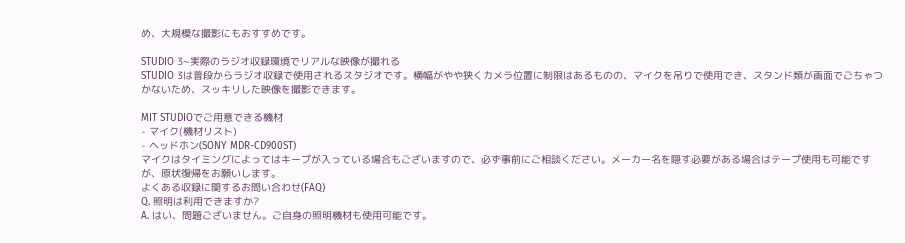め、大規模な撮影にもおすすめです。

STUDIO 3~実際のラジオ収録環境でリアルな映像が撮れる
STUDIO 3は普段からラジオ収録で使用されるスタジオです。横幅がやや狭くカメラ位置に制限はあるものの、マイクを吊りで使用でき、スタンド類が画面でごちゃつかないため、スッキリした映像を撮影できます。

MIT STUDIOでご用意できる機材
- マイク(機材リスト)
- ヘッドホン(SONY MDR-CD900ST)
マイクはタイミングによってはキープが入っている場合もございますので、必ず事前にご相談ください。メーカー名を隠す必要がある場合はテープ使用も可能ですが、原状復帰をお願いします。
よくある収録に関するお問い合わせ(FAQ)
Q. 照明は利用できますか?
A. はい、問題ございません。ご自身の照明機材も使用可能です。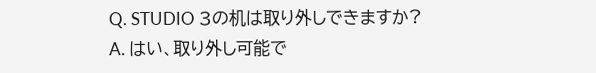Q. STUDIO 3の机は取り外しできますか?
A. はい、取り外し可能で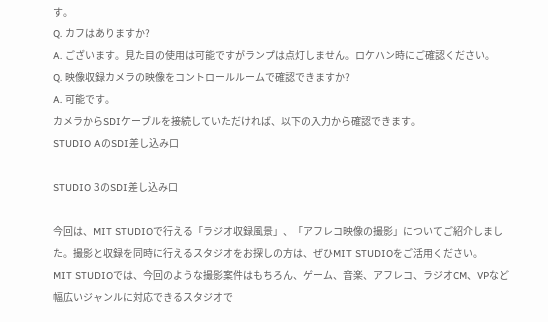す。
Q. カフはありますか?
A. ございます。見た目の使用は可能ですがランプは点灯しません。ロケハン時にご確認ください。
Q. 映像収録カメラの映像をコントロールルームで確認できますか?
A. 可能です。
カメラからSDIケーブルを接続していただければ、以下の入力から確認できます。
STUDIO AのSDI差し込み口

STUDIO 3のSDI差し込み口

今回は、MIT STUDIOで行える「ラジオ収録風景」、「アフレコ映像の撮影」についてご紹介しました。撮影と収録を同時に行えるスタジオをお探しの方は、ぜひMIT STUDIOをご活用ください。
MIT STUDIOでは、今回のような撮影案件はもちろん、ゲーム、音楽、アフレコ、ラジオCM、VPなど幅広いジャンルに対応できるスタジオで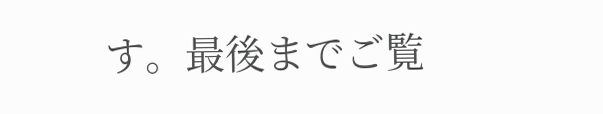す。最後までご覧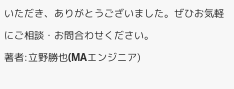いただき、ありがとうございました。ぜひお気軽にご相談・お問合わせください。
著者:立野勝也(MAエンジニア)